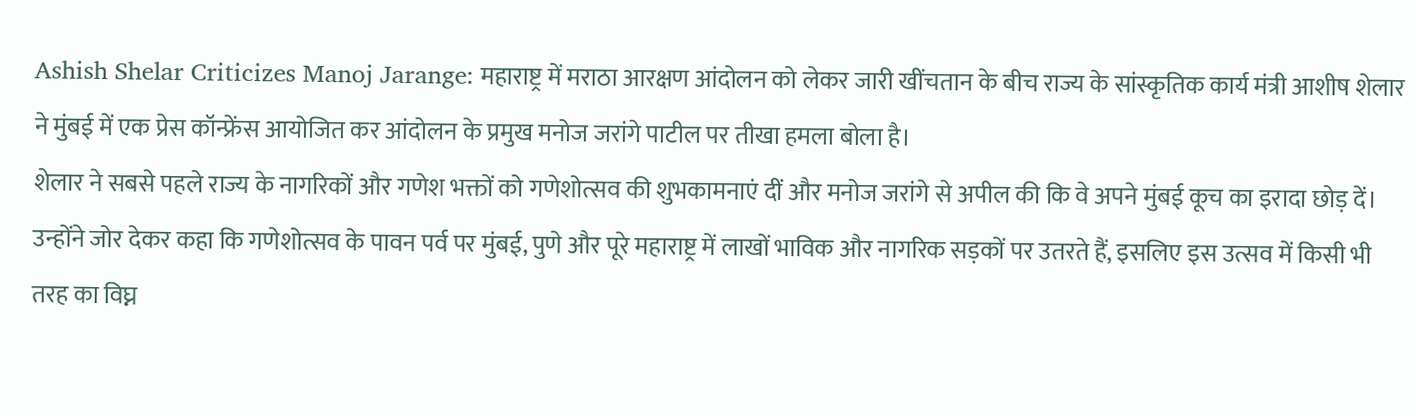Ashish Shelar Criticizes Manoj Jarange: महाराष्ट्र में मराठा आरक्षण आंदोलन को लेकर जारी खींचतान के बीच राज्य के सांस्कृतिक कार्य मंत्री आशीष शेलार ने मुंबई में एक प्रेस कॉन्फ्रेंस आयोजित कर आंदोलन के प्रमुख मनोज जरांगे पाटील पर तीखा हमला बोला है।
शेलार ने सबसे पहले राज्य के नागरिकों और गणेश भक्तों को गणेशोत्सव की शुभकामनाएं दीं और मनोज जरांगे से अपील की कि वे अपने मुंबई कूच का इरादा छोड़ दें। उन्होंने जोर देकर कहा कि गणेशोत्सव के पावन पर्व पर मुंबई, पुणे और पूरे महाराष्ट्र में लाखों भाविक और नागरिक सड़कों पर उतरते हैं, इसलिए इस उत्सव में किसी भी तरह का विघ्न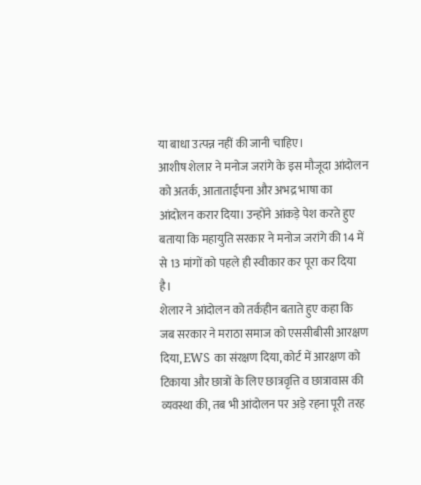या बाधा उत्पन्न नहीं की जानी चाहिए।
आशीष शेलार ने मनोज जरांगे के इस मौजूदा आंदोलन को अतर्क, आताताईपना और अभद्र भाषा का आंदोलन करार दिया। उन्होंने आंकड़े पेश करते हुए बताया कि महायुति सरकार ने मनोज जरांगे की 14 में से 13 मांगों को पहले ही स्वीकार कर पूरा कर दिया है।
शेलार ने आंदोलन को तर्कहीन बताते हुए कहा कि जब सरकार ने मराठा समाज को एससीबीसी आरक्षण दिया, EWS का संरक्षण दिया, कोर्ट में आरक्षण को टिकाया और छात्रों के लिए छात्रवृत्ति व छात्रावास की व्यवस्था की, तब भी आंदोलन पर अड़े रहना पूरी तरह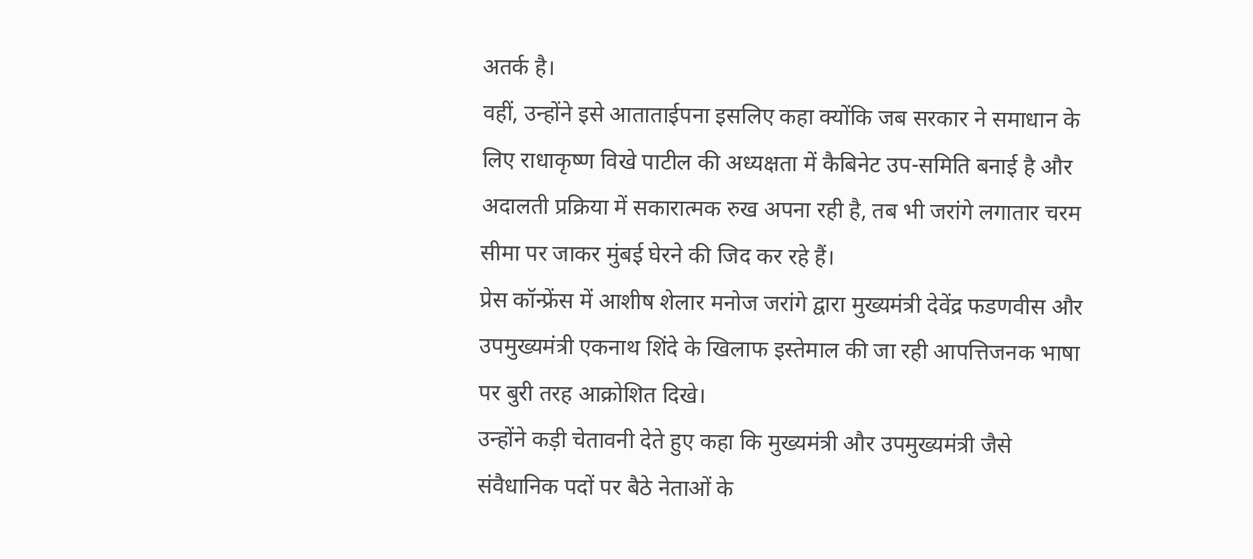अतर्क है।
वहीं, उन्होंने इसे आताताईपना इसलिए कहा क्योंकि जब सरकार ने समाधान के लिए राधाकृष्ण विखे पाटील की अध्यक्षता में कैबिनेट उप-समिति बनाई है और अदालती प्रक्रिया में सकारात्मक रुख अपना रही है, तब भी जरांगे लगातार चरम सीमा पर जाकर मुंबई घेरने की जिद कर रहे हैं।
प्रेस कॉन्फ्रेंस में आशीष शेलार मनोज जरांगे द्वारा मुख्यमंत्री देवेंद्र फडणवीस और उपमुख्यमंत्री एकनाथ शिंदे के खिलाफ इस्तेमाल की जा रही आपत्तिजनक भाषा पर बुरी तरह आक्रोशित दिखे।
उन्होंने कड़ी चेतावनी देते हुए कहा कि मुख्यमंत्री और उपमुख्यमंत्री जैसे संवैधानिक पदों पर बैठे नेताओं के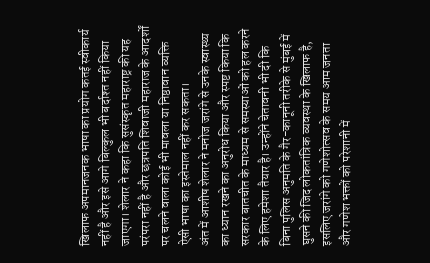खिलाफ अपमानजनक भाषा का प्रयोग कतई स्वीकार्य नहीं है और इसे आगे बिल्कुल भी बर्दाश्त नहीं किया जाएगा। शेलार ने कहा कि सुसंस्कृत महाराष्ट्र की यह परंपरा नहीं है और छत्रपति शिवाजी महाराज के आदर्शों पर चलने वाला कोई भी मावला या निष्ठावान व्यक्ति ऐसी भाषा का इस्तेमाल नहीं कर सकता।
अंत में आशीष शेलार ने मनोज जरांगे से उनके स्वास्थ्य का ध्यान रखने का अनुरोध किया और स्पष्ट किया कि सरकार बातचीत के माध्यम से समस्याओं को हल करने के लिए हमेशा तैयार है। उन्होंने चेतावनी भी दी कि बिना पुलिस अनुमति के गैर-कानूनी तरीके से मुंबई में घुसने की जिद लोकतांत्रिक व्यवस्था के खिलाफ है, इसलिए जरांगे को गणेशोत्सव के समय आम जनता और गणेश भक्तों को परेशानी में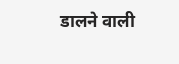डालने वाली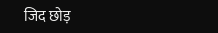जिद छोड़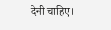देनी चाहिए।